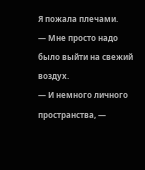Я пожала плечами.
— Мне просто надо было выйти на свежий воздух.
— И немного личного пространства, —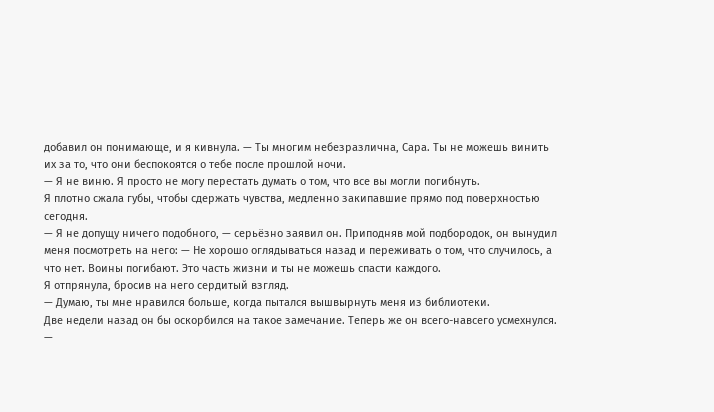добавил он понимающе, и я кивнула. — Ты многим небезразлична, Сара. Ты не можешь винить их за то, что они беспокоятся о тебе после прошлой ночи.
— Я не виню. Я просто не могу перестать думать о том, что все вы могли погибнуть.
Я плотно сжала губы, чтобы сдержать чувства, медленно закипавшие прямо под поверхностью сегодня.
— Я не допущу ничего подобного, — серьёзно заявил он. Приподняв мой подбородок, он вынудил меня посмотреть на него: — Не хорошо оглядываться назад и переживать о том, что случилось, а что нет. Воины погибают. Это часть жизни и ты не можешь спасти каждого.
Я отпрянула, бросив на него сердитый взгляд.
— Думаю, ты мне нравился больше, когда пытался вышвырнуть меня из библиотеки.
Две недели назад он бы оскорбился на такое замечание. Теперь же он всего-навсего усмехнулся.
—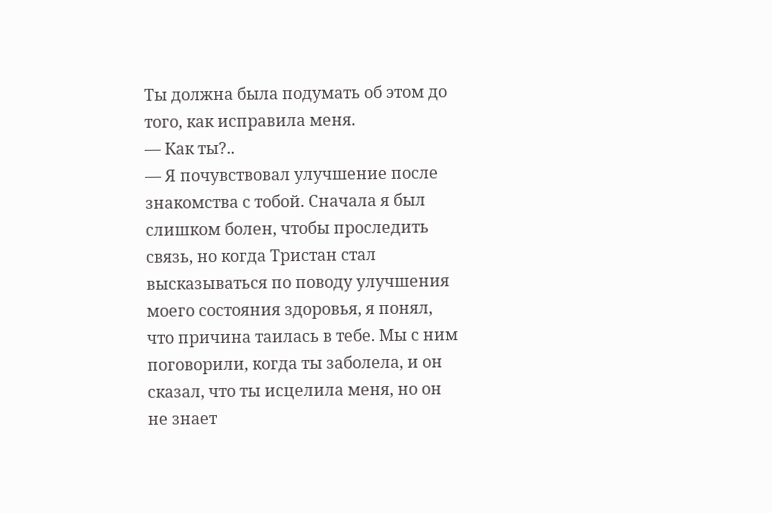Ты должна была подумать об этом до того, как исправила меня.
— Как ты?..
— Я почувствовал улучшение после знакомства с тобой. Сначала я был слишком болен, чтобы проследить связь, но когда Тристан стал высказываться по поводу улучшения моего состояния здоровья, я понял, что причина таилась в тебе. Мы с ним поговорили, когда ты заболела, и он сказал, что ты исцелила меня, но он не знает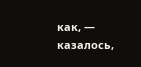как, — казалось,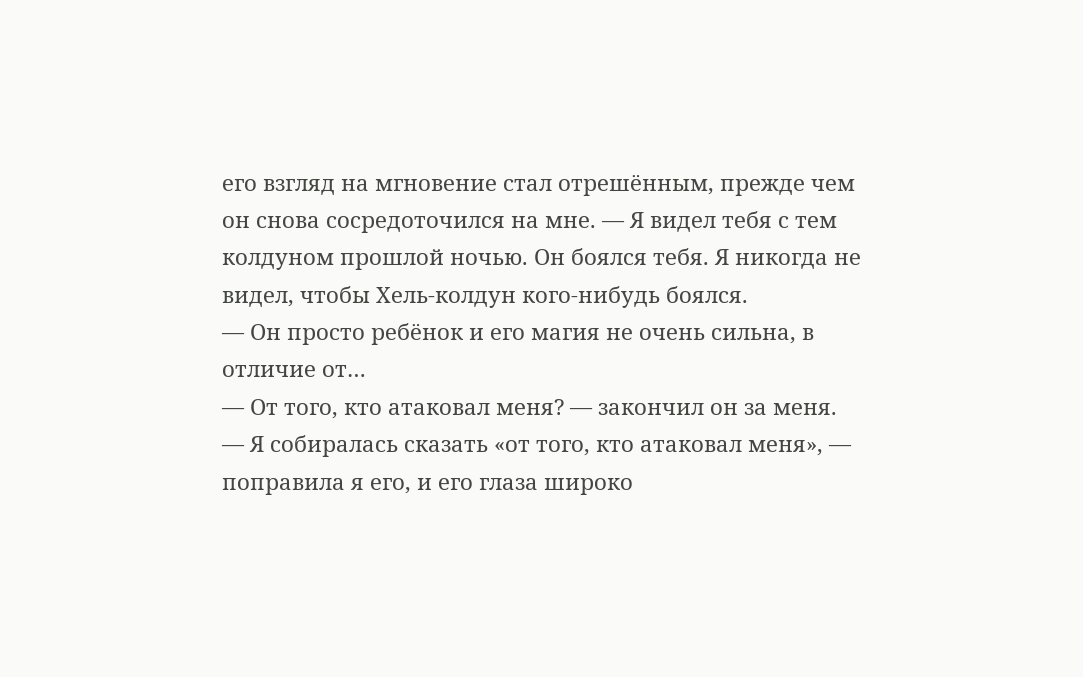его взгляд на мгновение стал отрешённым, прежде чем он снова сосредоточился на мне. — Я видел тебя с тем колдуном прошлой ночью. Он боялся тебя. Я никогда не видел, чтобы Хель-колдун кого-нибудь боялся.
— Он просто ребёнок и его магия не очень сильна, в отличие от…
— От того, кто атаковал меня? — закончил он за меня.
— Я собиралась сказать «от того, кто атаковал меня», — поправила я его, и его глаза широко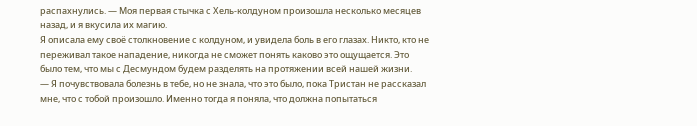распахнулись. — Моя первая стычка с Хель-колдуном произошла несколько месяцев назад, и я вкусила их магию.
Я описала ему своё столкновение с колдуном, и увидела боль в его глазах. Никто, кто не переживал такое нападение, никогда не сможет понять каково это ощущается. Это было тем, что мы с Десмундом будем разделять на протяжении всей нашей жизни.
— Я почувствовала болезнь в тебе, но не знала, что это было, пока Тристан не рассказал мне, что с тобой произошло. Именно тогда я поняла, что должна попытаться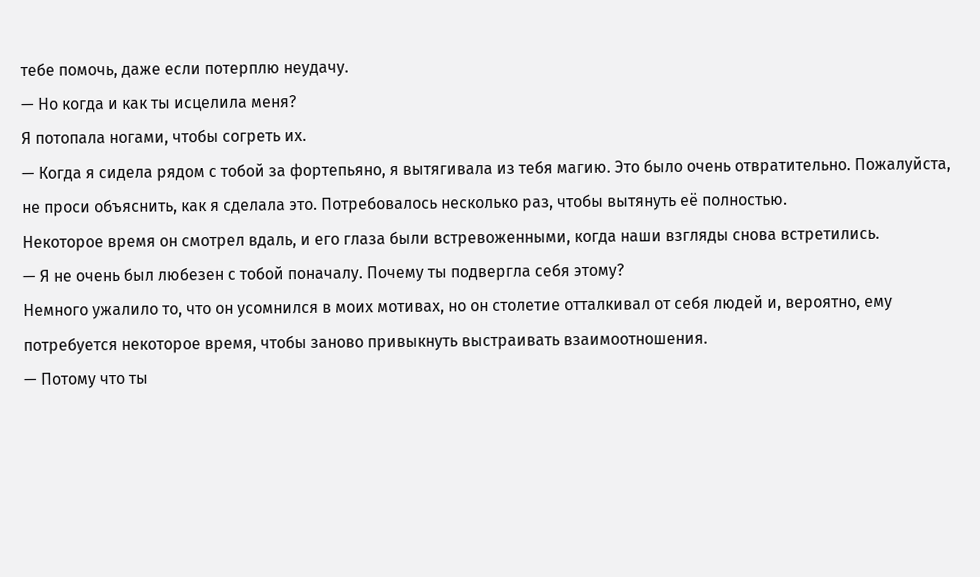тебе помочь, даже если потерплю неудачу.
— Но когда и как ты исцелила меня?
Я потопала ногами, чтобы согреть их.
— Когда я сидела рядом с тобой за фортепьяно, я вытягивала из тебя магию. Это было очень отвратительно. Пожалуйста, не проси объяснить, как я сделала это. Потребовалось несколько раз, чтобы вытянуть её полностью.
Некоторое время он смотрел вдаль, и его глаза были встревоженными, когда наши взгляды снова встретились.
— Я не очень был любезен с тобой поначалу. Почему ты подвергла себя этому?
Немного ужалило то, что он усомнился в моих мотивах, но он столетие отталкивал от себя людей и, вероятно, ему потребуется некоторое время, чтобы заново привыкнуть выстраивать взаимоотношения.
— Потому что ты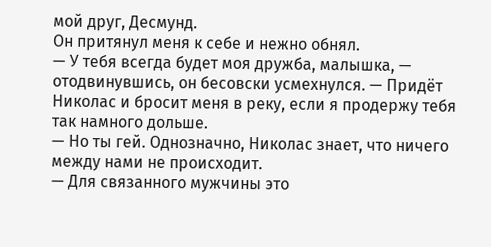мой друг, Десмунд.
Он притянул меня к себе и нежно обнял.
— У тебя всегда будет моя дружба, малышка, — отодвинувшись, он бесовски усмехнулся. — Придёт Николас и бросит меня в реку, если я продержу тебя так намного дольше.
— Но ты гей. Однозначно, Николас знает, что ничего между нами не происходит.
— Для связанного мужчины это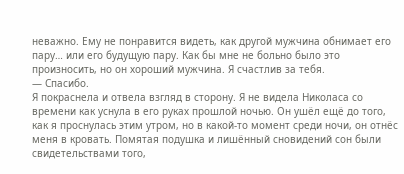неважно. Ему не понравится видеть, как другой мужчина обнимает его пару… или его будущую пару. Как бы мне не больно было это произносить, но он хороший мужчина. Я счастлив за тебя.
— Спасибо.
Я покраснела и отвела взгляд в сторону. Я не видела Николаса со времени как уснула в его руках прошлой ночью. Он ушёл ещё до того, как я проснулась этим утром, но в какой-то момент среди ночи, он отнёс меня в кровать. Помятая подушка и лишённый сновидений сон были свидетельствами того,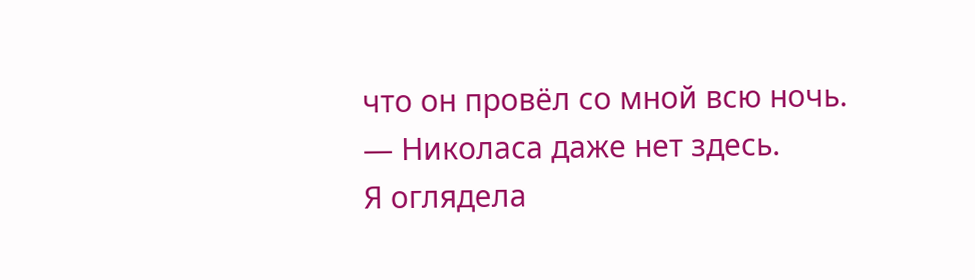что он провёл со мной всю ночь.
— Николаса даже нет здесь.
Я оглядела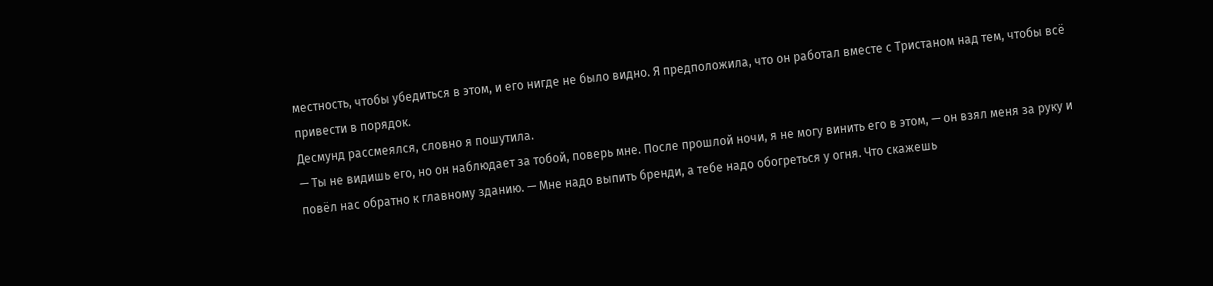местность, чтобы убедиться в этом, и его нигде не было видно. Я предположила, что он работал вместе с Тристаном над тем, чтобы всё привести в порядок.
Десмунд рассмеялся, словно я пошутила.
— Ты не видишь его, но он наблюдает за тобой, поверь мне. После прошлой ночи, я не могу винить его в этом, — он взял меня за руку и повёл нас обратно к главному зданию. — Мне надо выпить бренди, а тебе надо обогреться у огня. Что скажешь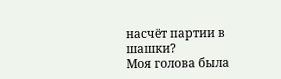насчёт партии в шашки?
Моя голова была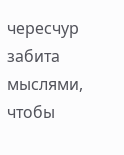чересчур забита мыслями, чтобы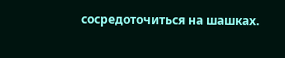сосредоточиться на шашках.